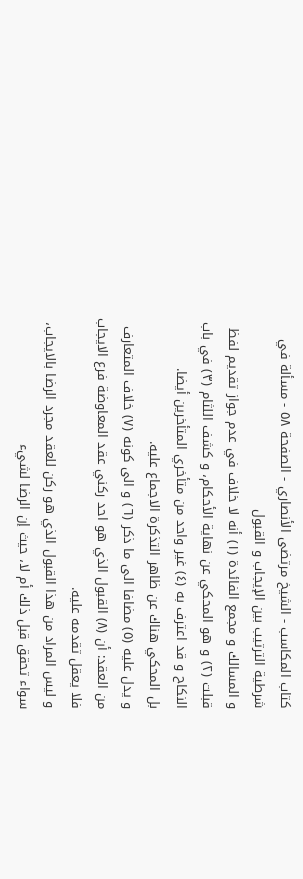كتاب المكاسب - الشيخ مرتضى الأنصاري - الصفحة ٥٨ - مسألة في شرطية الترتيب بين الإيجاب و القبول
و المسالك و مجمع الفائدة (١) أنه لا خلاف في عدم جواز تقديم لفظ قبلت (٢) و هو المحكي عن نهاية الأحكام، و كشف اللثام (٣) في باب النكاح و قد اعترف به (٤) غير واحد من متأخري المتأخرين أيضا.
بل المحكي هناك عن ظاهر التذكرة الاجماع عليه.
و يدل عليه (٥) مضافا الى ما ذكر (٦) و الى كونه (٧) خلاف المتعارف من العقد: أن (٨) القبول الذي هو احد ركني عقد المعاوضة فرع الايجاب فلا يعقل تقدمه عليه.
و ليس المراد من هذا القبول الذي هو ركن للعقد مجرد الرضا بالايجاب، سواء تحقق قبل ذلك أم لا، حيث إن الرضا لشيء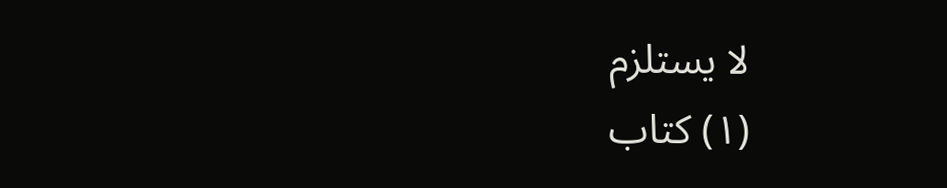لا يستلزم
(١) كتاب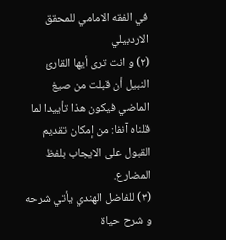في الفقه الامامي للمحقق الاردبيلي
(٢) و انت ترى أيها القارئ النبيل أن قبلت من صيغ الماضي فيكون هذا تأييدا لما قلناه آنفا: من إمكان تقديم القبول على الايجاب بلفظ المضارع.
(٣) للفاضل الهندي يأتي شرحه و شرح حياة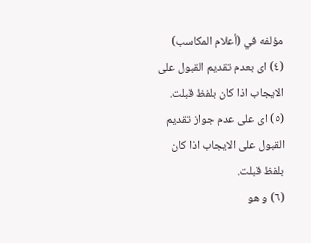مؤلفه في (أعلام المكاسب)
(٤) اى بعدم تقديم القبول على الايجاب اذا كان بلفظ قبلت.
(٥) اى على عدم جواز تقديم القبول على الايجاب اذا كان بلفظ قبلت.
(٦) و هو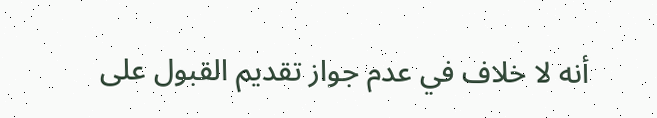أنه لا خلاف في عدم جواز تقديم القبول على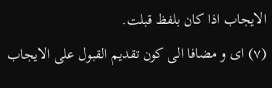الايجاب اذا كان بلفظ قبلت.
(٧) اى و مضافا الى كون تقديم القبول على الايجاب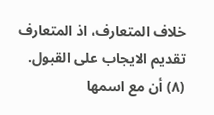خلاف المتعارف، اذ المتعارف تقديم الايجاب على القبول.
(٨) أن مع اسمها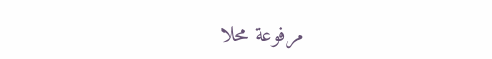مرفوعة محلا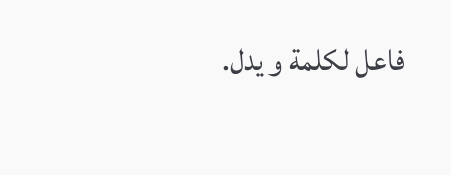فاعل لكلمة و يدل.